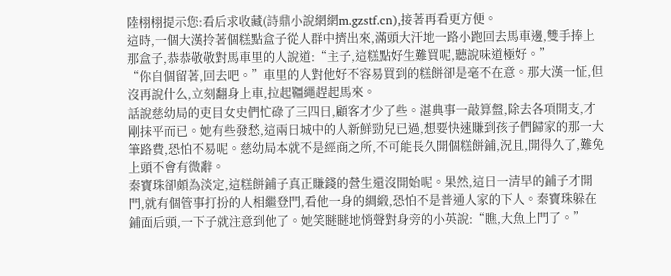陸栩栩提示您:看后求收藏(詩鼎小說網網m.gzstf.cn),接著再看更方便。
這時,一個大漢拎著個糕點盒子從人群中擠出來,滿頭大汗地一路小跑回去馬車邊,雙手捧上那盒子,恭恭敬敬對馬車里的人說道:“主子,這糕點好生難買呢,聽說味道極好。”
“你自個留著,回去吧。”車里的人對他好不容易買到的糕餅卻是毫不在意。那大漢一怔,但沒再說什么,立刻翻身上車,拉起韁繩趕起馬來。
話說慈幼局的吏目女史們忙碌了三四日,顧客才少了些。湛典事一敲算盤,除去各項開支,才剛抹平而已。她有些發愁,這兩日城中的人新鮮勁兒已過,想要快速賺到孩子們歸家的那一大筆路費,恐怕不易呢。慈幼局本就不是經商之所,不可能長久開個糕餅鋪,況且,開得久了,難免上頭不會有微辭。
秦寶珠卻頗為淡定,這糕餅鋪子真正賺錢的營生還沒開始呢。果然,這日一清早的鋪子才開門,就有個管事打扮的人相繼登門,看他一身的綢緞,恐怕不是普通人家的下人。秦寶珠躲在鋪面后頭,一下子就注意到他了。她笑瞇瞇地悄聲對身旁的小英說:“瞧,大魚上門了。”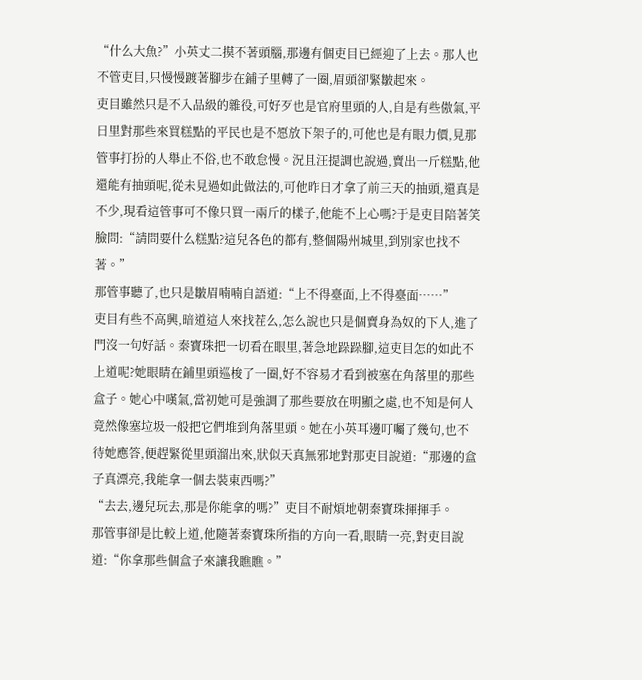“什么大魚?”小英丈二摸不著頭腦,那邊有個吏目已經迎了上去。那人也不管吏目,只慢慢踱著腳步在鋪子里轉了一圈,眉頭卻緊皺起來。
吏目雖然只是不入品級的雜役,可好歹也是官府里頭的人,自是有些傲氣,平日里對那些來買糕點的平民也是不愿放下架子的,可他也是有眼力價,見那管事打扮的人舉止不俗,也不敢怠慢。況且汪提調也說過,賣出一斤糕點,他還能有抽頭呢,從未見過如此做法的,可他昨日才拿了前三天的抽頭,還真是不少,現看這管事可不像只買一兩斤的樣子,他能不上心嗎?于是吏目陪著笑臉問:“請問要什么糕點?這兒各色的都有,整個陽州城里,到別家也找不著。”
那管事聽了,也只是皺眉喃喃自語道:“上不得臺面,上不得臺面……”
吏目有些不高興,暗道這人來找茬么,怎么說也只是個賣身為奴的下人,進了門沒一句好話。秦寶珠把一切看在眼里,著急地跺跺腳,這吏目怎的如此不上道呢?她眼睛在鋪里頭巡梭了一圈,好不容易才看到被塞在角落里的那些盒子。她心中嘆氣,當初她可是強調了那些要放在明顯之處,也不知是何人竟然像塞垃圾一般把它們堆到角落里頭。她在小英耳邊叮囑了幾句,也不待她應答,便趕緊從里頭溜出來,狀似天真無邪地對那吏目說道:“那邊的盒子真漂亮,我能拿一個去裝東西嗎?”
“去去,邊兒玩去,那是你能拿的嗎?”吏目不耐煩地朝秦寶珠揮揮手。
那管事卻是比較上道,他隨著秦寶珠所指的方向一看,眼睛一亮,對吏目說道:“你拿那些個盒子來讓我瞧瞧。”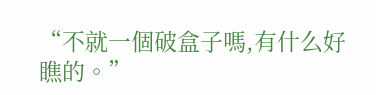“不就一個破盒子嗎,有什么好瞧的。”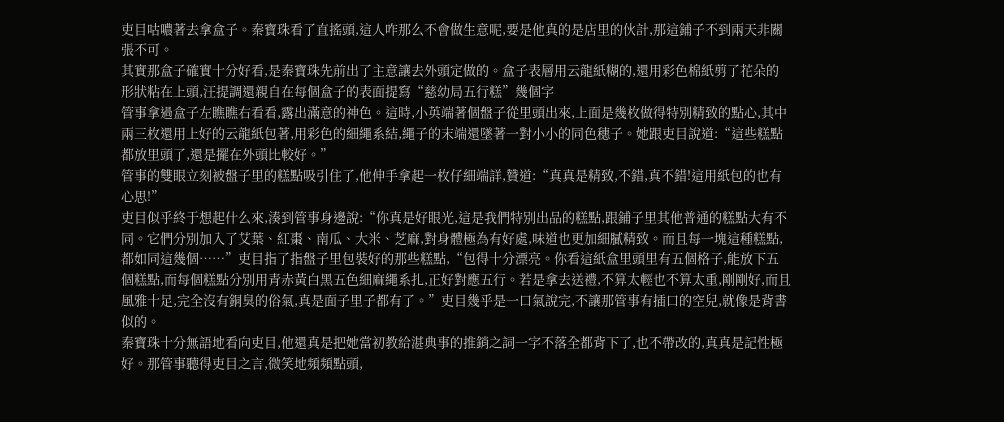吏目咕噥著去拿盒子。秦寶珠看了直搖頭,這人咋那么不會做生意呢,要是他真的是店里的伙計,那這鋪子不到兩天非關張不可。
其實那盒子確實十分好看,是秦寶珠先前出了主意讓去外頭定做的。盒子表層用云龍紙糊的,還用彩色棉紙剪了花朵的形狀粘在上頭,汪提調還親自在每個盒子的表面提寫“慈幼局五行糕”幾個字
管事拿過盒子左瞧瞧右看看,露出滿意的神色。這時,小英端著個盤子從里頭出來,上面是幾枚做得特別精致的點心,其中兩三枚還用上好的云龍紙包著,用彩色的細繩系結,繩子的末端還墜著一對小小的同色穗子。她跟吏目說道:“這些糕點都放里頭了,還是擺在外頭比較好。”
管事的雙眼立刻被盤子里的糕點吸引住了,他伸手拿起一枚仔細端詳,贊道:“真真是精致,不錯,真不錯!這用紙包的也有心思!”
吏目似乎終于想起什么來,湊到管事身邊說:“你真是好眼光,這是我們特別出品的糕點,跟鋪子里其他普通的糕點大有不同。它們分別加入了艾葉、紅棗、南瓜、大米、芝麻,對身體極為有好處,味道也更加細膩精致。而且每一塊這種糕點,都如同這幾個……”吏目指了指盤子里包裝好的那些糕點,“包得十分漂亮。你看這紙盒里頭里有五個格子,能放下五個糕點,而每個糕點分別用青赤黃白黑五色細麻繩系扎,正好對應五行。若是拿去送禮,不算太輕也不算太重,剛剛好,而且風雅十足,完全沒有銅臭的俗氣,真是面子里子都有了。”吏目幾乎是一口氣說完,不讓那管事有插口的空兒,就像是背書似的。
秦寶珠十分無語地看向吏目,他還真是把她當初教給湛典事的推銷之詞一字不落全都背下了,也不帶改的,真真是記性極好。那管事聽得吏目之言,微笑地頻頻點頭,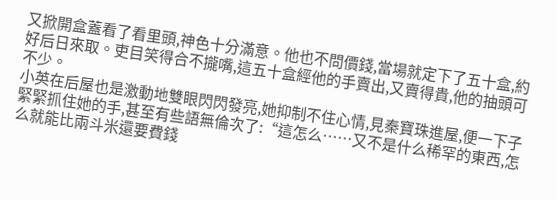又掀開盒蓋看了看里頭,神色十分滿意。他也不問價錢,當場就定下了五十盒,約好后日來取。吏目笑得合不攏嘴,這五十盒經他的手賣出,又賣得貴,他的抽頭可不少。
小英在后屋也是激動地雙眼閃閃發亮,她抑制不住心情,見秦寶珠進屋,便一下子緊緊抓住她的手,甚至有些語無倫次了:“這怎么……又不是什么稀罕的東西,怎么就能比兩斗米還要費錢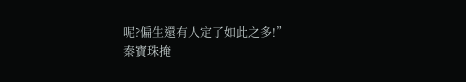呢?偏生還有人定了如此之多!”
秦寶珠掩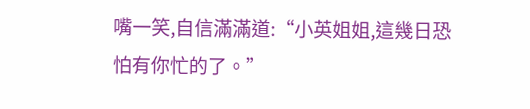嘴一笑,自信滿滿道:“小英姐姐,這幾日恐怕有你忙的了。”